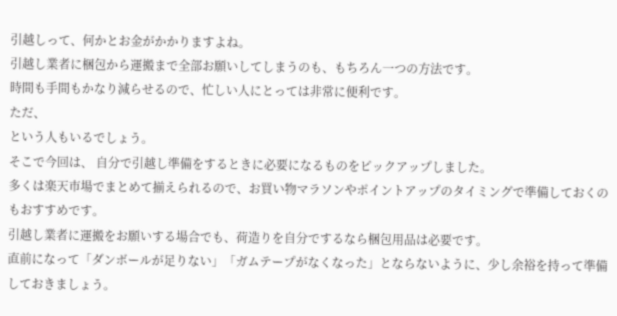引越しって、何かとお金がかかりますよね。
引越し業者に梱包から運搬まで全部お願いしてしまうのも、もちろん一つの方法です。
時間も手間もかなり減らせるので、忙しい人にとっては非常に便利です。
ただ、
という人もいるでしょう。
そこで今回は、 自分で引越し準備をするときに必要になるものをピックアップしました。
多くは楽天市場でまとめて揃えられるので、お買い物マラソンやポイントアップのタイミングで準備しておくのもおすすめです。
引越し業者に運搬をお願いする場合でも、荷造りを自分でするなら梱包用品は必要です。
直前になって「ダンボールが足りない」「ガムテープがなくなった」とならないように、少し余裕を持って準備しておきましょう。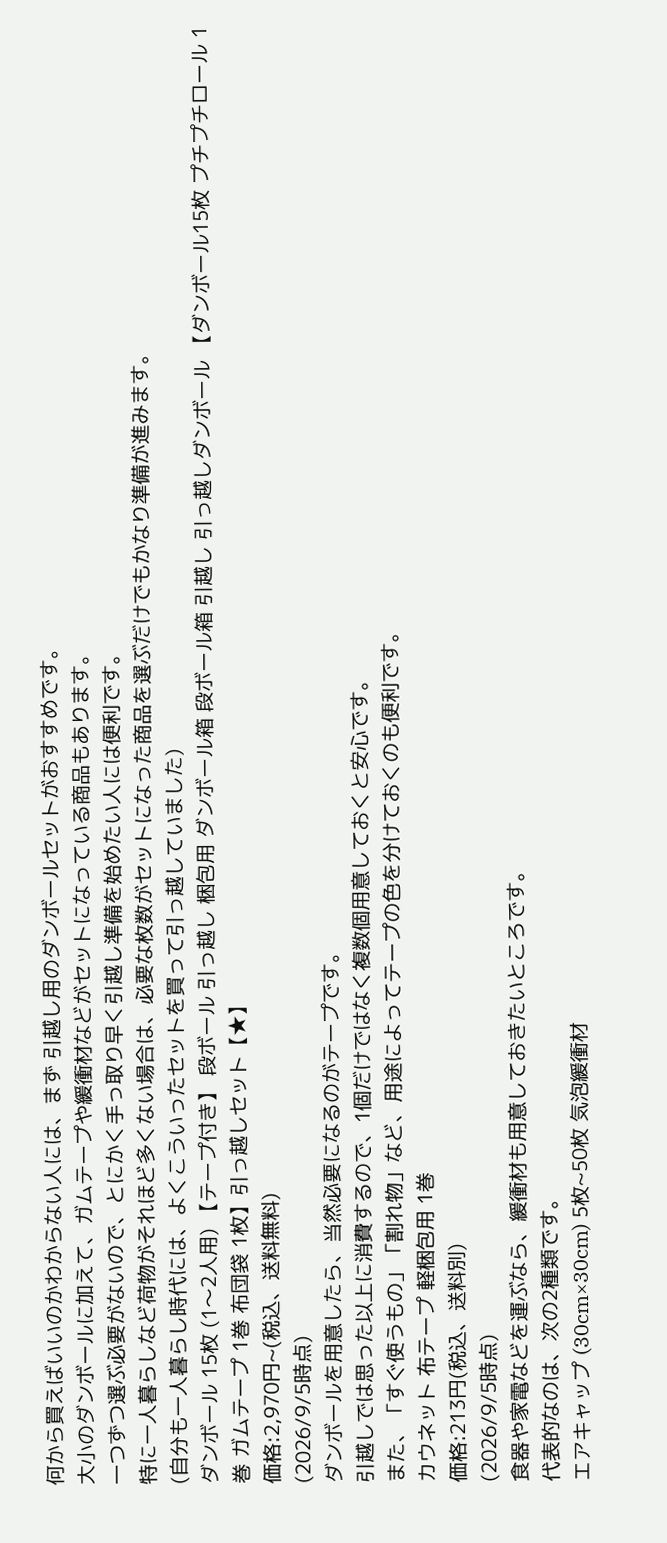何から買えばいいのかわからない人には、まず 引越し用のダンボールセットがおすすめです。
大小のダンボールに加えて、ガムテープや緩衝材などがセットになっている商品もあります。
一つずつ選ぶ必要がないので、とにかく手っ取り早く引越し準備を始めたい人には便利です。
特に一人暮らしなど荷物がそれほど多くない場合は、必要な枚数がセットになった商品を選ぶだけでもかなり準備が進みます。
(自分も一人暮らし時代には、よくこういったセットを買って引っ越していました)
ダンボール 15枚 (1〜2人用) 【テープ付き】 段ボール 引っ越し 梱包用 ダンボール箱 段ボール箱 引越し 引っ越しダンボール 【ダンボール15枚 プチプチロール 1巻 ガムテープ 1巻 布団袋 1枚】引っ越しセット【★】
価格:2,970円~(税込、送料無料)
(2026/9/5時点)
ダンボールを用意したら、当然必要になるのがテープです。
引越しでは思った以上に消費するので、1個だけではなく複数個用意しておくと安心です。
また、「すぐ使うもの」「割れ物」など、用途によってテープの色を分けておくのも便利です。
カウネット 布テープ 軽梱包用 1巻
価格:213円(税込、送料別)
(2026/9/5時点)
食器や家電などを運ぶなら、緩衝材も用意しておきたいところです。
代表的なのは、次の2種類です。
エアキャップ (30cm×30cm) 5枚~50枚 気泡緩衝材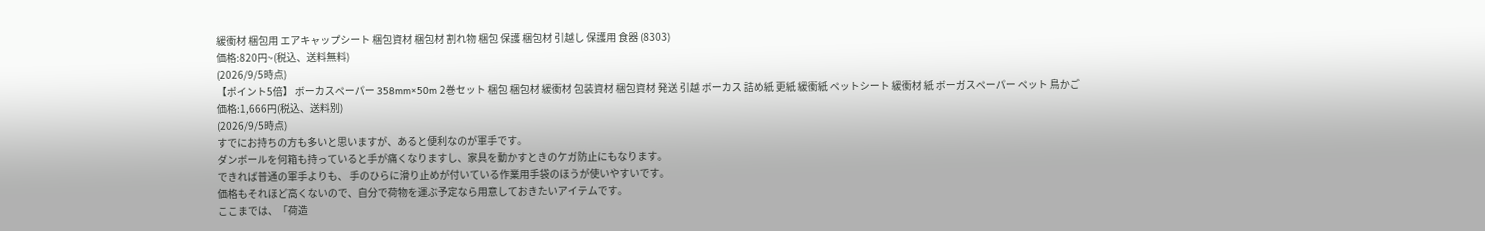緩衝材 梱包用 エアキャップシート 梱包資材 梱包材 割れ物 梱包 保護 梱包材 引越し 保護用 食器 (8303)
価格:820円~(税込、送料無料)
(2026/9/5時点)
【ポイント5倍】 ボーカスペーパー 358mm×50m 2巻セット 梱包 梱包材 緩衝材 包装資材 梱包資材 発送 引越 ボーカス 詰め紙 更紙 緩衝紙 ペットシート 緩衝材 紙 ボーガスペーパー ペット 鳥かご
価格:1,666円(税込、送料別)
(2026/9/5時点)
すでにお持ちの方も多いと思いますが、あると便利なのが軍手です。
ダンボールを何箱も持っていると手が痛くなりますし、家具を動かすときのケガ防止にもなります。
できれば普通の軍手よりも、 手のひらに滑り止めが付いている作業用手袋のほうが使いやすいです。
価格もそれほど高くないので、自分で荷物を運ぶ予定なら用意しておきたいアイテムです。
ここまでは、「荷造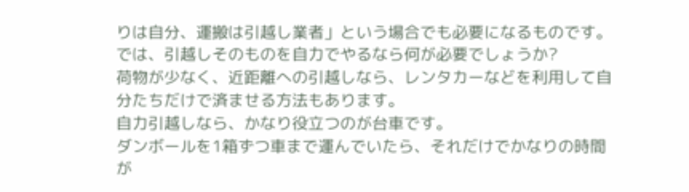りは自分、運搬は引越し業者」という場合でも必要になるものです。
では、引越しそのものを自力でやるなら何が必要でしょうか?
荷物が少なく、近距離への引越しなら、レンタカーなどを利用して自分たちだけで済ませる方法もあります。
自力引越しなら、かなり役立つのが台車です。
ダンボールを1箱ずつ車まで運んでいたら、それだけでかなりの時間が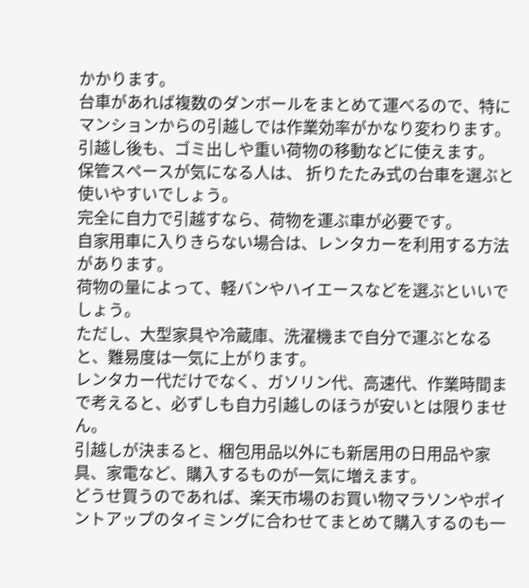かかります。
台車があれば複数のダンボールをまとめて運べるので、特にマンションからの引越しでは作業効率がかなり変わります。
引越し後も、ゴミ出しや重い荷物の移動などに使えます。
保管スペースが気になる人は、 折りたたみ式の台車を選ぶと使いやすいでしょう。
完全に自力で引越すなら、荷物を運ぶ車が必要です。
自家用車に入りきらない場合は、レンタカーを利用する方法があります。
荷物の量によって、軽バンやハイエースなどを選ぶといいでしょう。
ただし、大型家具や冷蔵庫、洗濯機まで自分で運ぶとなると、難易度は一気に上がります。
レンタカー代だけでなく、ガソリン代、高速代、作業時間まで考えると、必ずしも自力引越しのほうが安いとは限りません。
引越しが決まると、梱包用品以外にも新居用の日用品や家具、家電など、購入するものが一気に増えます。
どうせ買うのであれば、楽天市場のお買い物マラソンやポイントアップのタイミングに合わせてまとめて購入するのも一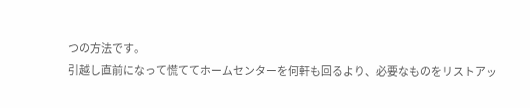つの方法です。
引越し直前になって慌ててホームセンターを何軒も回るより、必要なものをリストアッ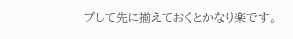プして先に揃えておくとかなり楽です。